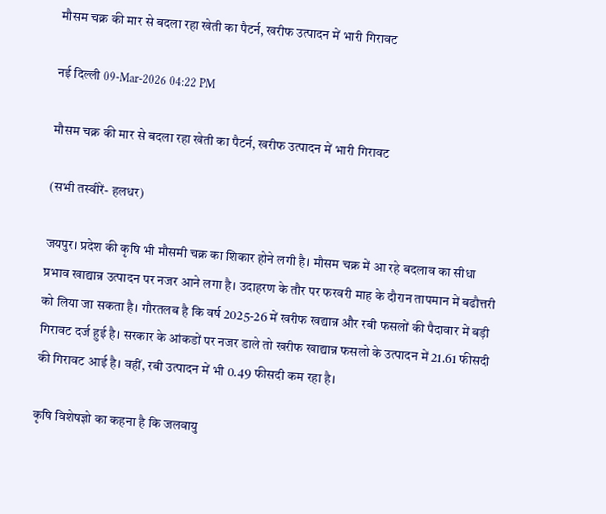मौसम चक्र की मार से बदला रहा खेती का पैटर्न, खरीफ उत्पादन में भारी गिरावट

नई दिल्ली 09-Mar-2026 04:22 PM

मौसम चक्र की मार से बदला रहा खेती का पैटर्न, खरीफ उत्पादन में भारी गिरावट

(सभी तस्वीरें- हलधर)

जयपुर। प्रदेश की कृषि भी मौसमी चक्र का शिकार होने लगी है। मौसम चक्र में आ रहे बदलाव का सीधा प्रभाव खाद्यान्न उत्पादन पर नजर आने लगा है। उदाहरण के तौर पर फरवरी माह के दौरान तापमान में बढौत्तरी को लिया जा सकता है। गौरतलब है कि वर्ष 2025-26 में खरीफ खद्यान्न और रबी फसलों की पैदावार में बड़ी गिरावट दर्ज हुई है। सरकार के आंकडों पर नजर डाले तो खरीफ खाद्यान्न फसलो के उत्पादन में 21.61 फीसदी की गिरावट आई है। वहीं, रबी उत्पादन में भी 0.49 फीसदी कम रहा है।

कृषि विशेषज्ञो का कहना है कि जलवायु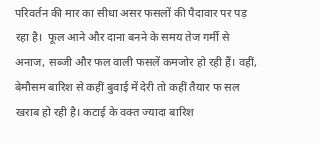परिवर्तन की मार का सीधा असर फसलों की पैदावार पर पड़ रहा है।  फूल आने और दाना बनने के समय तेज गर्मी से अनाज, सब्जी और फल वाली फसलें कमजोर हो रही हैं। वहीं, बेमौसम बारिश से कहीं बुवाई में देरी तो कहीं तैयार फ सल खराब हो रही है। कटाई के वक्त ज्यादा बारिश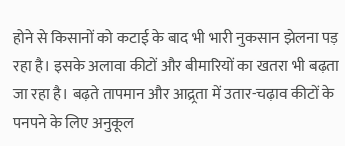होने से किसानों को कटाई के बाद भी भारी नुकसान झेलना पड़ रहा है। इसके अलावा कीटों और बीमारियों का खतरा भी बढ़ता जा रहा है। बढ़ते तापमान और आद्र्रता में उतार-चढ़ाव कीटों के पनपने के लिए अनुकूल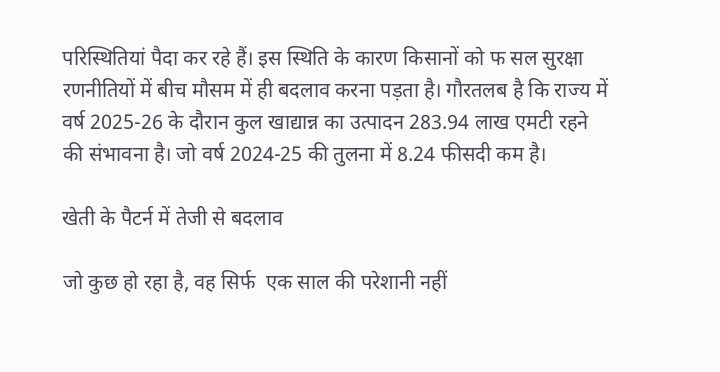परिस्थितियां पैदा कर रहे हैं। इस स्थिति के कारण किसानों को फ सल सुरक्षा रणनीतियों में बीच मौसम में ही बदलाव करना पड़ता है। गौरतलब है कि राज्य में वर्ष 2025-26 के दौरान कुल खाद्यान्न का उत्पादन 283.94 लाख एमटी रहने की संभावना है। जो वर्ष 2024-25 की तुलना में 8.24 फीसदी कम है।

खेती के पैटर्न में तेजी से बदलाव

जो कुछ हो रहा है, वह सिर्फ  एक साल की परेशानी नहीं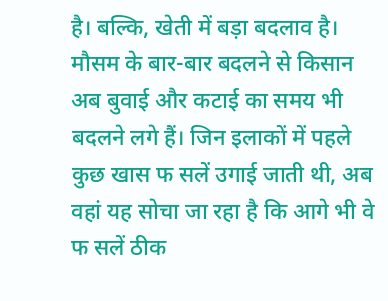है। बल्कि, खेती में बड़ा बदलाव है। मौसम के बार-बार बदलने से किसान अब बुवाई और कटाई का समय भी बदलने लगे हैं। जिन इलाकों में पहले कुछ खास फ सलें उगाई जाती थी, अब वहां यह सोचा जा रहा है कि आगे भी वे फ सलें ठीक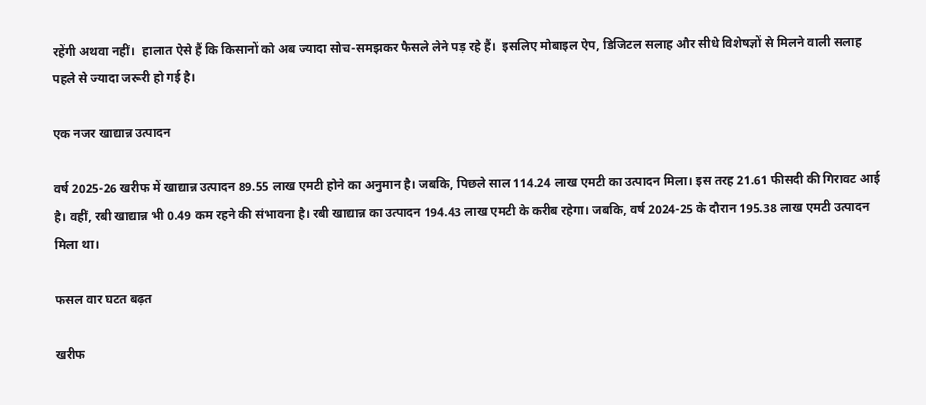रहेंगी अथवा नहीं।  हालात ऐसे हैं कि किसानों को अब ज्यादा सोच-समझकर फैसले लेने पड़ रहे हैं।  इसलिए मोबाइल ऐप, डिजिटल सलाह और सीधे विशेषज्ञों से मिलने वाली सलाह पहले से ज्यादा जरूरी हो गई है।

एक नजर खाद्यान्न उत्पादन

वर्ष 2025-26 खरीफ में खाद्यान्न उत्पादन 89.55 लाख एमटी होने का अनुमान है। जबकि, पिछले साल 114.24 लाख एमटी का उत्पादन मिला। इस तरह 21.61 फीसदी की गिरावट आई है। वहीं, रबी खाद्यान्न भी 0.49 कम रहने की संभावना है। रबी खाद्यान्न का उत्पादन 194.43 लाख एमटी के करीब रहेगा। जबकि, वर्ष 2024-25 के दौरान 195.38 लाख एमटी उत्पादन मिला था।

फसल वार घटत बढ़त

खरीफ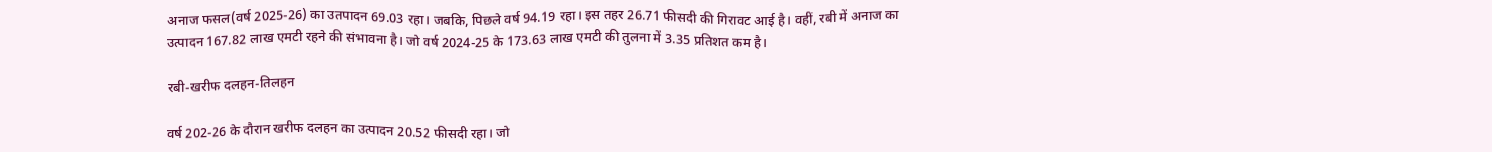अनाज फसल(वर्ष 2025-26) का उतपादन 69.03 रहा। जबकि, पिछले वर्ष 94.19 रहा। इस तहर 26.71 फीसदी की गिरावट आई है। वहीं, रबी में अनाज का उत्पादन 167.82 लाख एमटी रहने की संभावना है। जो वर्ष 2024-25 के 173.63 लाख एमटी की तुलना में 3.35 प्रतिशत कम है।

रबी-खरीफ दलहन-तिलहन

वर्ष 202-26 के दौरान खरीफ दलहन का उत्पादन 20.52 फीसदी रहा। जो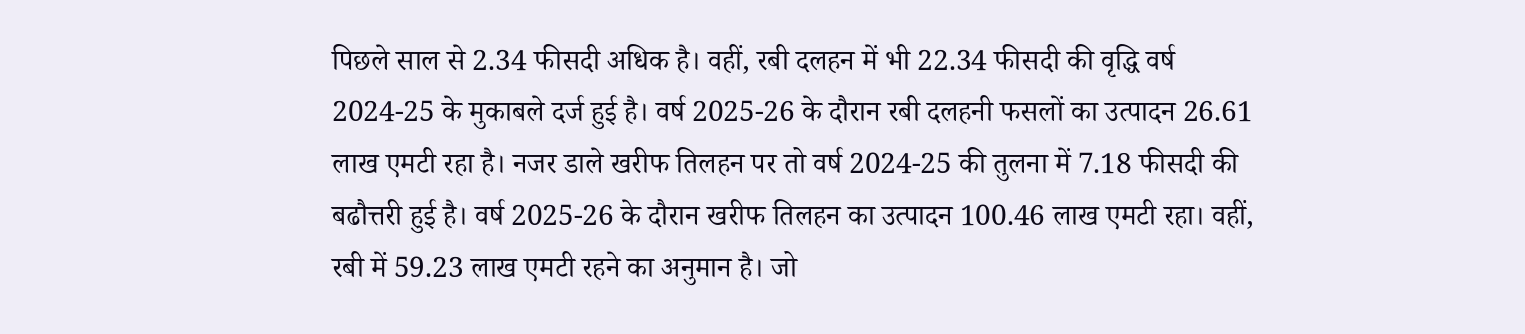पिछले साल से 2.34 फीसदी अधिक है। वहीं, रबी दलहन में भी 22.34 फीसदी की वृद्धि वर्ष 2024-25 के मुकाबले दर्ज हुई है। वर्ष 2025-26 के दौरान रबी दलहनी फसलों का उत्पादन 26.61 लाख एमटी रहा है। नजर डाले खरीफ तिलहन पर तो वर्ष 2024-25 की तुलना में 7.18 फीसदी की बढौत्तरी हुई है। वर्ष 2025-26 के दौरान खरीफ तिलहन का उत्पादन 100.46 लाख एमटी रहा। वहीं, रबी में 59.23 लाख एमटी रहने का अनुमान है। जो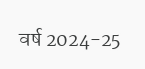वर्ष 2024-25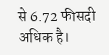से 6.72 फीसदी अधिक है।